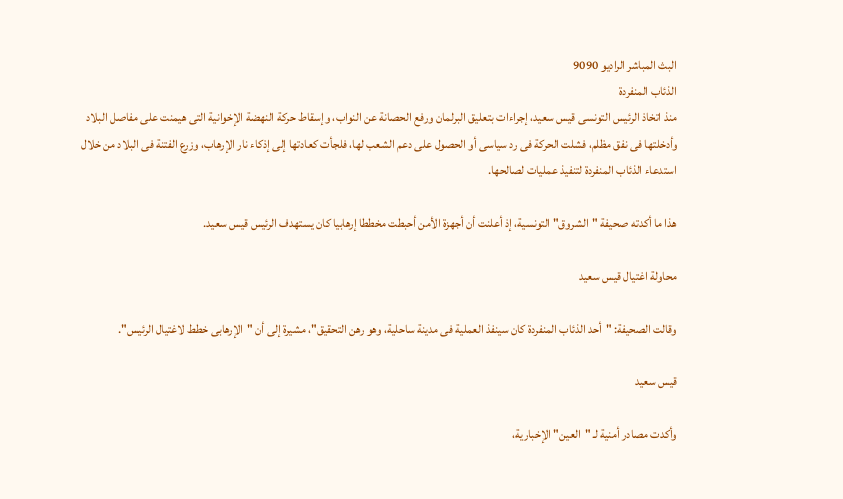البث المباشر الراديو 9090
الذئاب المنفردة
منذ اتخاذ الرئيس التونسى قيس سعيد، إجراءات بتعليق البرلمان ورفع الحصانة عن النواب، وإسقاط حركة النهضة الإخوانية التى هيمنت على مفاصل البلاد وأدخلتها فى نفق مظلم، فشلت الحركة فى رد سياسى أو الحصول على دعم الشعب لها، فلجأت كعادتها إلى إذكاء نار الإرهاب، وزرع الفتنة فى البلاد من خلال استدعاء الذئاب المنفردة لتنفيذ عمليات لصالحها.

هذا ما أكدته صحيفة "الشروق" التونسية، إذ أعلنت أن أجهزة الأمن أحبطت مخططا إرهابيا كان يستهدف الرئيس قيس سعيد.

محاولة اغتيال قيس سعيد

وقالت الصحيفة: "أحد الذئاب المنفردة كان سينفذ العملية فى مدينة ساحلية، وهو رهن التحقيق"، مشيرة إلى أن "الإرهابى خطط لاغتيال الرئيس".

قيس سعيد

وأكدت مصادر أمنية لـ "العين" الإخبارية،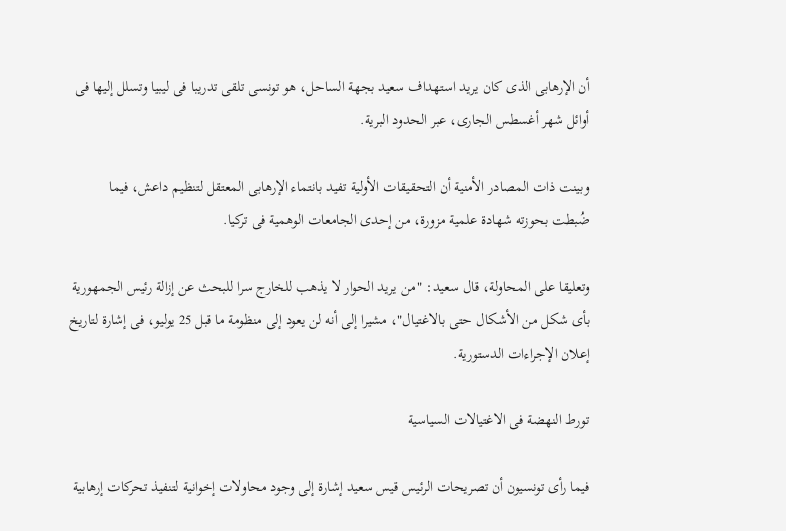أن الإرهابى الذى كان يريد استهداف سعيد بجهة الساحل، هو تونسى تلقى تدريبا فى ليبيا وتسلل إليها فى أوائل شهر أغسطس الجارى، عبر الحدود البرية.

وبينت ذات المصادر الأمنية أن التحقيقات الأولية تفيد بانتماء الإرهابى المعتقل لتنظيم داعش، فيما ضُبطت بحوزته شهادة علمية مزورة، من إحدى الجامعات الوهمية فى تركيا.

وتعليقا على المحاولة، قال سعيد: "من يريد الحوار لا يذهب للخارج سرا للبحث عن إزالة رئيس الجمهورية بأى شكل من الأشكال حتى بالاغتيال"، مشيرا إلى أنه لن يعود إلى منظومة ما قبل 25 يوليو، فى إشارة لتاريخ إعلان الإجراءات الدستورية.

تورط النهضة فى الاغتيالات السياسية

فيما رأى تونسيون أن تصريحات الرئيس قيس سعيد إشارة إلى وجود محاولات إخوانية لتنفيذ تحركات إرهابية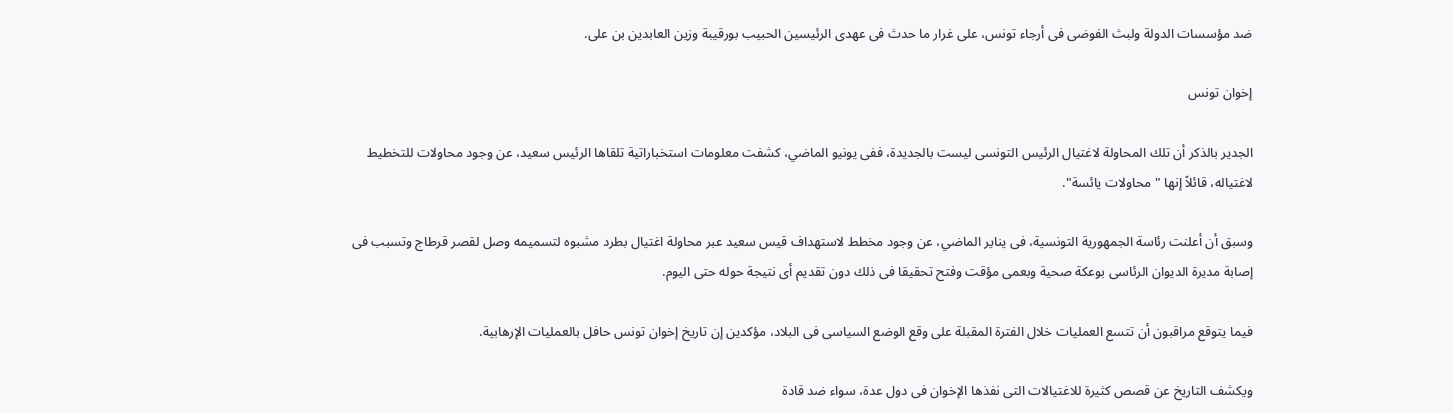ضد مؤسسات الدولة ولبث الفوضى فى أرجاء تونس، على غرار ما حدث فى عهدى الرئيسين الحبيب بورقيبة وزين العابدين بن على.

إخوان تونس

الجدير بالذكر أن تلك المحاولة لاغتيال الرئيس التونسى ليست بالجديدة، ففى يونيو الماضي، كشفت معلومات استخباراتية تلقاها الرئيس سعيد، عن وجود محاولات للتخطيط لاغتياله، قائلاً إنها "محاولات يائسة".

وسبق أن أعلنت رئاسة الجمهورية التونسية، فى يناير الماضي، عن وجود مخطط لاستهداف قيس سعيد عبر محاولة اغتيال بطرد مشبوه لتسميمه وصل لقصر قرطاج وتسبب فى إصابة مديرة الديوان الرئاسى بوعكة صحية وبعمى مؤقت وفتح تحقيقا فى ذلك دون تقديم أى نتيجة حوله حتى اليوم.

فيما يتوقع مراقبون أن تتسع العمليات خلال الفترة المقبلة على وقع الوضع السياسى فى البلاد، مؤكدين إن تاريخ إخوان تونس حافل بالعمليات الإرهابية.

ويكشف التاريخ عن قصص كثيرة للاغتيالات التى نفذها الإخوان فى دول عدة، سواء ضد قادة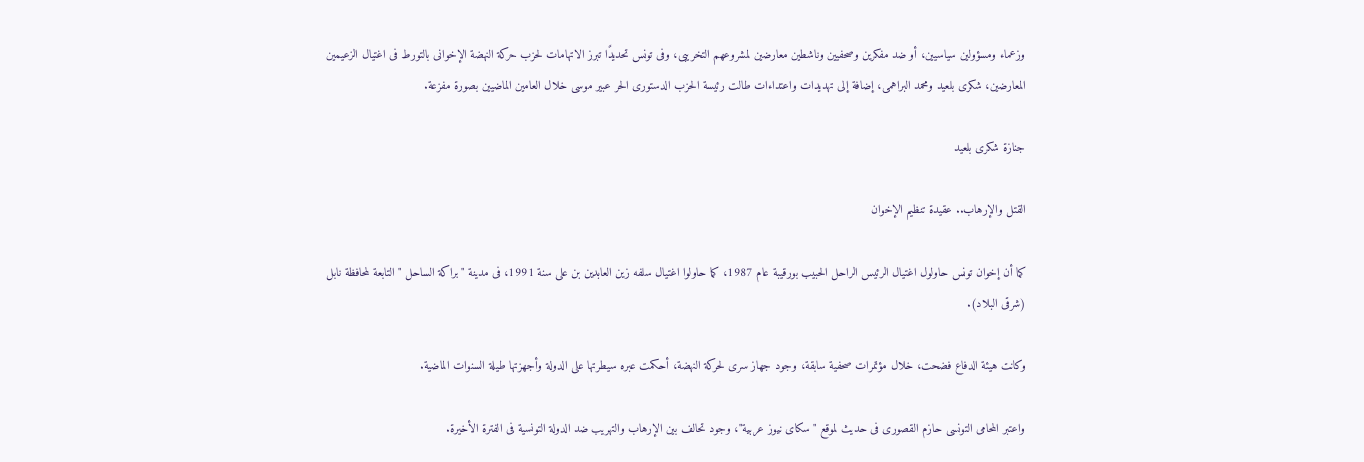وزعماء ومسؤولين سياسيين، أو ضد مفكرين وصحفيين وناشطين معارضين لمشروعهم التخريبى، وفى تونس تحديدًا تبرز الاتهامات لحزب حركة النهضة الإخوانى بالتورط فى اغتيال الزعيمين المعارضين، شكرى بلعيد ومحمد البراهمى، إضافة إلى تهديدات واعتداءات طالت رئيسة الحزب الدستورى الحر عبير موسى خلال العامين الماضيين بصورة مفزعة.

جنازة شكرى بلعيد

القتل والإرهاب.. عقيدة تنظيم الإخوان

كما أن إخوان تونس حاولول اغتيال الرئيس الراحل الحبيب بورقيبة عام 1987، كما حاولوا اغتيال سلفه زين العابدين بن على سنة 1991، فى مدينة "براكة الساحل " التابعة لمحافظة نابل (شرقى البلاد).

وكانت هيئة الدفاع فضحت، خلال مؤتمرات صحفية سابقة، وجود جهاز سرى لحركة النهضة، أحكمت عبره سيطرتها على الدولة وأجهزتها طيلة السنوات الماضية.

واعتبر المحامى التونسى حازم القصورى فى حديث لموقع "سكاى نيوز عربية"، وجود تحالف بين الإرهاب والتهريب ضد الدولة التونسية فى الفترة الأخيرة.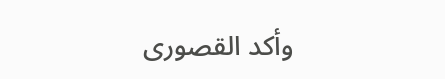وأكد القصورى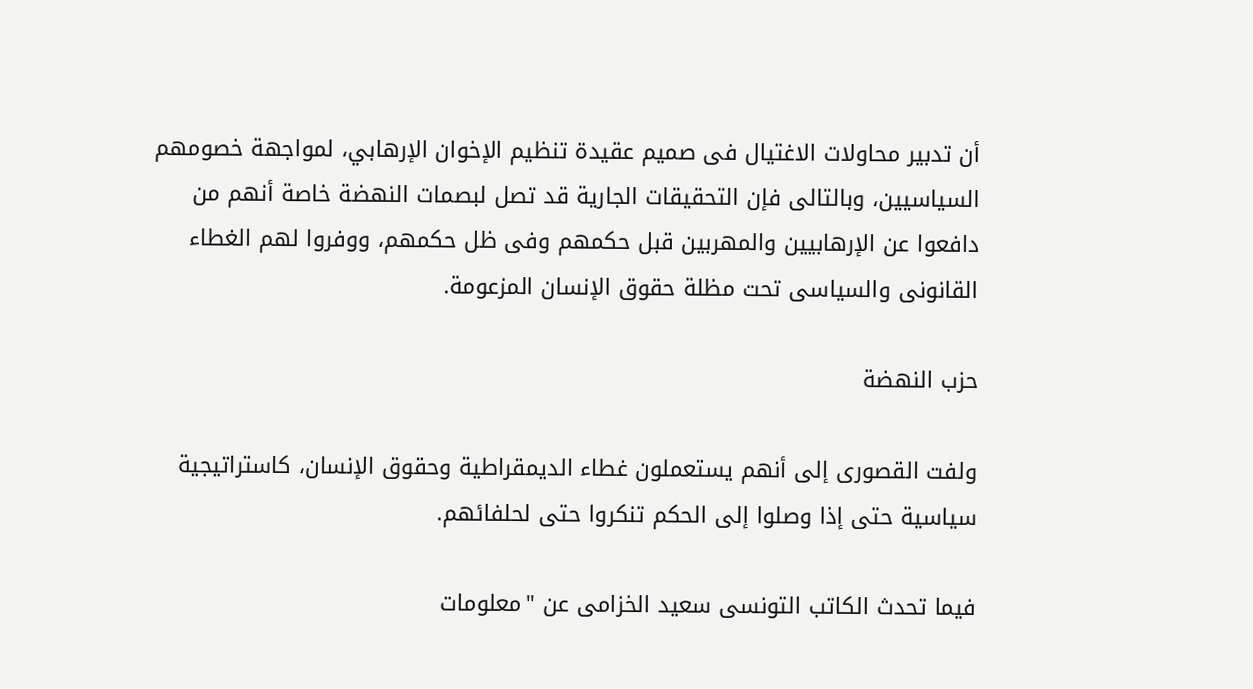أن تدبير محاولات الاغتيال فى صميم عقيدة تنظيم الإخوان الإرهابي، لمواجهة خصومهم السياسيين، وبالتالى فإن التحقيقات الجارية قد تصل لبصمات النهضة خاصة أنهم من دافعوا عن الإرهابيين والمهربين قبل حكمهم وفى ظل حكمهم، ووفروا لهم الغطاء القانونى والسياسى تحت مظلة حقوق الإنسان المزعومة.

حزب النهضة

ولفت القصورى إلى أنهم يستعملون غطاء الديمقراطية وحقوق الإنسان، كاستراتيجية سياسية حتى إذا وصلوا إلى الحكم تنكروا حتى لحلفائهم.

فيما تحدث الكاتب التونسى سعيد الخزامى عن "معلومات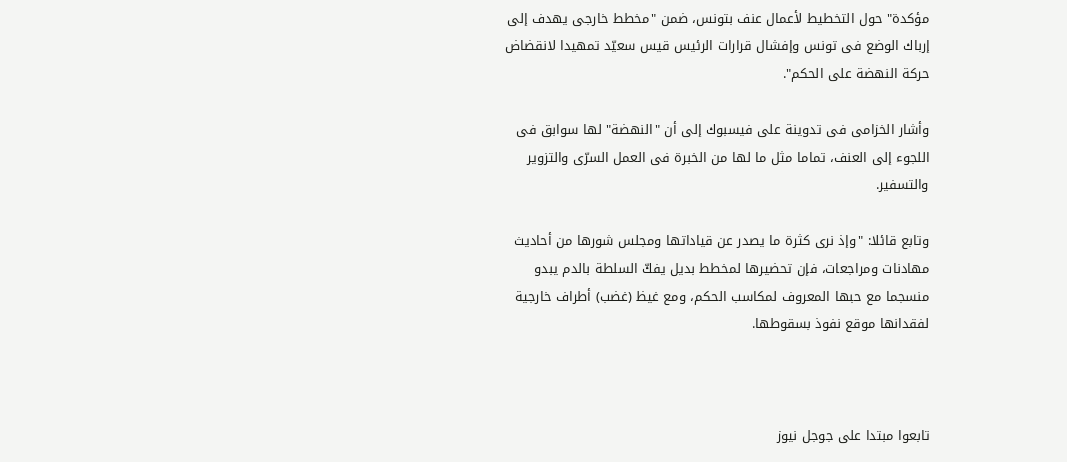مؤكدة" حول التخطيط لأعمال عنف بتونس، ضمن "مخطط خارجى يهدف إلى إرباك الوضع فى تونس وإفشال قرارات الرئيس قيس سعيّد تمهيدا لانقضاض حركة النهضة على الحكم".

وأشار الخزامى فى تدوينة على فيسبوك إلى أن "النهضة" لها سوابق فى اللجوء إلى العنف، تماما مثل ما لها من الخبرة فى العمل السرّى والتزوير والتسفير.

وتابع قائلا: "وإذ نرى كثرة ما يصدر عن قياداتها ومجلس شورها من أحاديث مهادنات ومراجعات، فإن تحضيرها لمخطط بديل يفكّ السلطة بالدم يبدو منسجما مع حبها المعروف لمكاسب الحكم، ومع غيظ (غضب) أطراف خارجية لفقدانها موقع نفوذ بسقوطها.



تابعوا مبتدا على جوجل نيوز